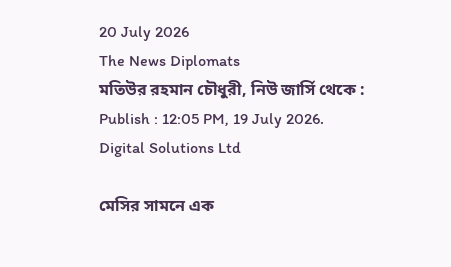20 July 2026
The News Diplomats
মতিউর রহমান চৌধুরী, নিউ জার্সি থেকে :
Publish : 12:05 PM, 19 July 2026.
Digital Solutions Ltd

মেসির সামনে এক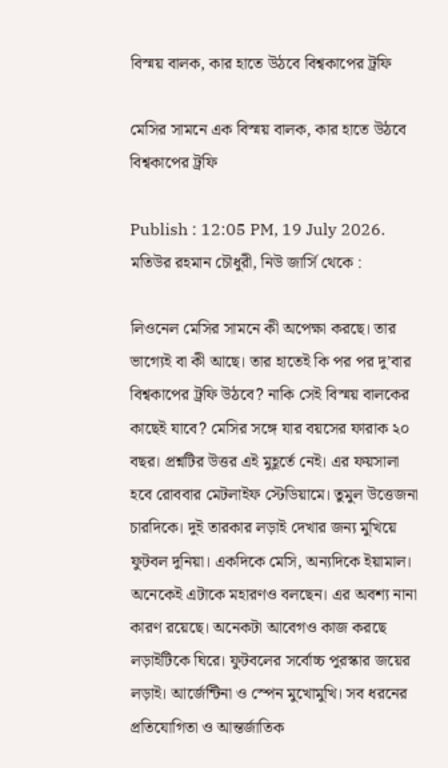বিস্ময় বালক, কার হাতে উঠবে বিশ্বকাপের ট্রফি

মেসির সামনে এক বিস্ময় বালক, কার হাতে উঠবে বিশ্বকাপের ট্রফি

Publish : 12:05 PM, 19 July 2026.
মতিউর রহমান চৌধুরী, নিউ জার্সি থেকে :

লিওনেল মেসির সামনে কী অপেক্ষা করছে। তার ভাগ্যেই বা কী আছে। তার হাতেই কি পর পর দু’বার বিশ্বকাপের ট্রফি উঠবে? নাকি সেই বিস্ময় বালকের কাছেই যাবে? মেসির সঙ্গে যার বয়সের ফারাক ২০ বছর। প্রশ্নটির উত্তর এই মুহূর্তে নেই। এর ফয়সালা হবে রোববার মেটলাইফ স্টেডিয়ামে। তুমুল উত্তেজনা চারদিকে। দুই তারকার লড়াই দেখার জন্য মুখিয়ে ফুটবল দুনিয়া। একদিকে মেসি, অন্যদিকে ইয়ামাল। অনেকেই এটাকে মহারণও বলছেন। এর অবশ্য নানা কারণ রয়েছে। অনেকটা আবেগও কাজ করছে লড়াইটিকে ঘিরে। ফুটবলের সর্বোচ্চ পুরস্কার জয়ের লড়াই। আর্জেন্টিনা ও স্পেন মুখোমুখি। সব ধরনের প্রতিযোগিতা ও আন্তর্জাতিক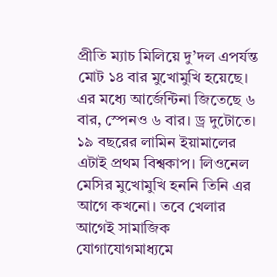প্রীতি ম্যাচ মিলিয়ে দু’দল এপর্যন্ত মোট ১৪ বার মুখোমুখি হয়েছে। এর মধ্যে আর্জেন্টিনা জিতেছে ৬ বার, স্পেনও ৬ বার। ড্র দুটোতে। ১৯ বছরের লামিন ইয়ামালের এটাই প্রথম বিশ্বকাপ। লিওনেল মেসির মুখোমুখি হননি তিনি এর আগে কখনো। তবে খেলার আগেই সামাজিক যোগাযোগমাধ্যমে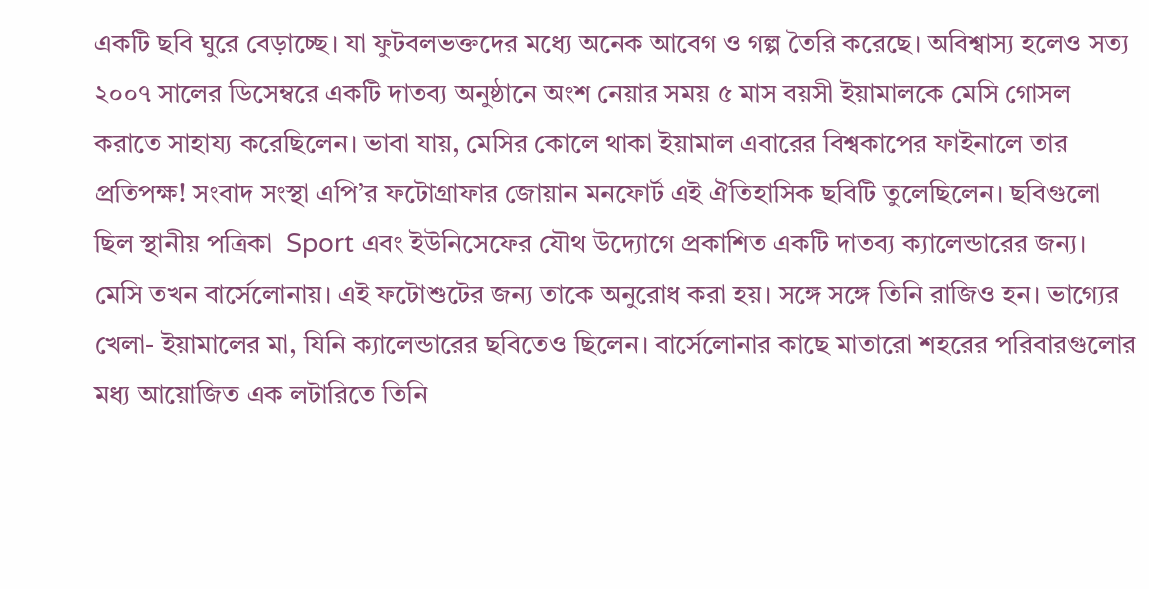একটি ছবি ঘুরে বেড়াচ্ছে। যা ফুটবলভক্তদের মধ্যে অনেক আবেগ ও গল্প তৈরি করেছে। অবিশ্বাস্য হলেও সত্য ২০০৭ সালের ডিসেম্বরে একটি দাতব্য অনুষ্ঠানে অংশ নেয়ার সময় ৫ মাস বয়সী ইয়ামালকে মেসি গোসল করাতে সাহায্য করেছিলেন। ভাবা যায়, মেসির কোলে থাকা ইয়ামাল এবারের বিশ্বকাপের ফাইনালে তার প্রতিপক্ষ! সংবাদ সংস্থা এপি’র ফটোগ্রাফার জোয়ান মনফোর্ট এই ঐতিহাসিক ছবিটি তুলেছিলেন। ছবিগুলো ছিল স্থানীয় পত্রিকা  Sport এবং ইউনিসেফের যৌথ উদ্যোগে প্রকাশিত একটি দাতব্য ক্যালেন্ডারের জন্য। মেসি তখন বার্সেলোনায়। এই ফটোশুটের জন্য তাকে অনুরোধ করা হয়। সঙ্গে সঙ্গে তিনি রাজিও হন। ভাগ্যের খেলা- ইয়ামালের মা, যিনি ক্যালেন্ডারের ছবিতেও ছিলেন। বার্সেলোনার কাছে মাতারো শহরের পরিবারগুলোর মধ্য আয়োজিত এক লটারিতে তিনি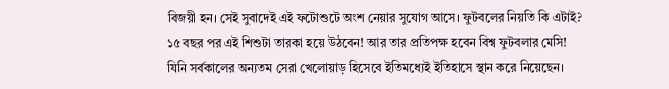বিজয়ী হন। সেই সুবাদেই এই ফটোশুটে অংশ নেয়ার সুযোগ আসে। ফুটবলের নিয়তি কি এটাই? ১৫ বছর পর এই শিশুটা তারকা হয়ে উঠবেন! আর তার প্রতিপক্ষ হবেন বিশ্ব ফুটবলার মেসি! যিনি সর্বকালের অন্যতম সেরা খেলোয়াড় হিসেবে ইতিমধ্যেই ইতিহাসে স্থান করে নিয়েছেন।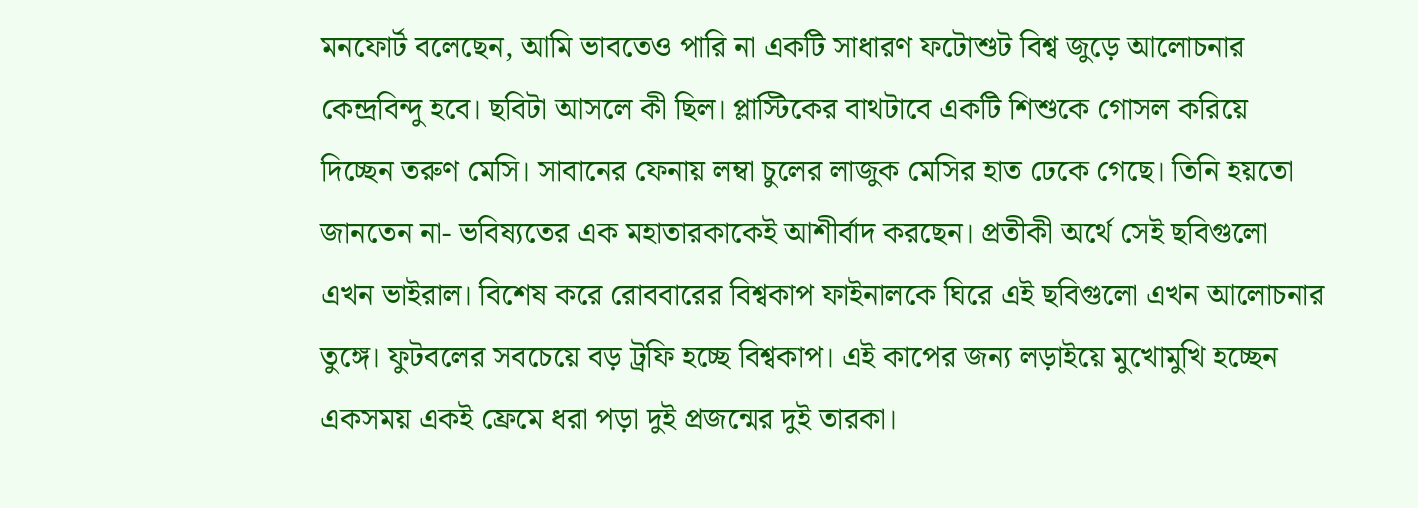মনফোর্ট বলেছেন, আমি ভাবতেও পারি না একটি সাধারণ ফটোশুট বিশ্ব জুড়ে আলোচনার কেন্দ্রবিন্দু হবে। ছবিটা আসলে কী ছিল। প্লাস্টিকের বাথটাবে একটি শিশুকে গোসল করিয়ে দিচ্ছেন তরুণ মেসি। সাবানের ফেনায় লম্বা চুলের লাজুক মেসির হাত ঢেকে গেছে। তিনি হয়তো জানতেন না- ভবিষ্যতের এক মহাতারকাকেই আশীর্বাদ করছেন। প্রতীকী অর্থে সেই ছবিগুলো এখন ভাইরাল। বিশেষ করে রোববারের বিশ্বকাপ ফাইনালকে ঘিরে এই ছবিগুলো এখন আলোচনার তুঙ্গে। ফুটবলের সবচেয়ে বড় ট্রফি হচ্ছে বিশ্বকাপ। এই কাপের জন্য লড়াইয়ে মুখোমুখি হচ্ছেন একসময় একই ফ্রেমে ধরা পড়া দুই প্রজন্মের দুই তারকা।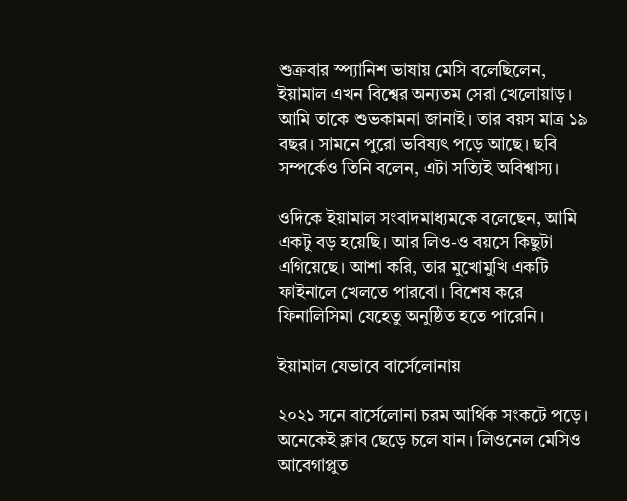শুক্রবার স্প্যানিশ ভাষায় মেসি বলেছিলেন, ইয়ামাল এখন বিশ্বের অন্যতম সেরা খেলোয়াড়। আমি তাকে শুভকামনা জানাই। তার বয়স মাত্র ১৯ বছর। সামনে পুরো ভবিষ্যৎ পড়ে আছে। ছবি সম্পর্কেও তিনি বলেন, এটা সত্যিই অবিশ্বাস্য।

ওদিকে ইয়ামাল সংবাদমাধ্যমকে বলেছেন, আমি একটু বড় হয়েছি। আর লিও-ও বয়সে কিছুটা এগিয়েছে। আশা করি, তার মুখোমুখি একটি ফাইনালে খেলতে পারবো। বিশেষ করে ফিনালিসিমা যেহেতু অনুষ্ঠিত হতে পারেনি।

ইয়ামাল যেভাবে বার্সেলোনায়

২০২১ সনে বার্সেলোনা চরম আর্থিক সংকটে পড়ে। অনেকেই ক্লাব ছেড়ে চলে যান। লিওনেল মেসিও আবেগাপ্লুত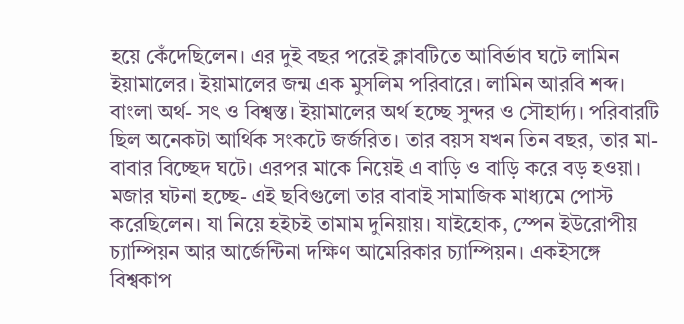হয়ে কেঁদেছিলেন। এর দুই বছর পরেই ক্লাবটিতে আবির্ভাব ঘটে লামিন ইয়ামালের। ইয়ামালের জন্ম এক মুসলিম পরিবারে। লামিন আরবি শব্দ। বাংলা অর্থ- সৎ ও বিশ্বস্ত। ইয়ামালের অর্থ হচ্ছে সুন্দর ও সৌহার্দ্য। পরিবারটি ছিল অনেকটা আর্থিক সংকটে জর্জরিত। তার বয়স যখন তিন বছর, তার মা-বাবার বিচ্ছেদ ঘটে। এরপর মাকে নিয়েই এ বাড়ি ও বাড়ি করে বড় হওয়া। মজার ঘটনা হচ্ছে- এই ছবিগুলো তার বাবাই সামাজিক মাধ্যমে পোস্ট করেছিলেন। যা নিয়ে হইচই তামাম দুনিয়ায়। যাইহোক, স্পেন ইউরোপীয় চ্যাম্পিয়ন আর আর্জেন্টিনা দক্ষিণ আমেরিকার চ্যাম্পিয়ন। একইসঙ্গে বিশ্বকাপ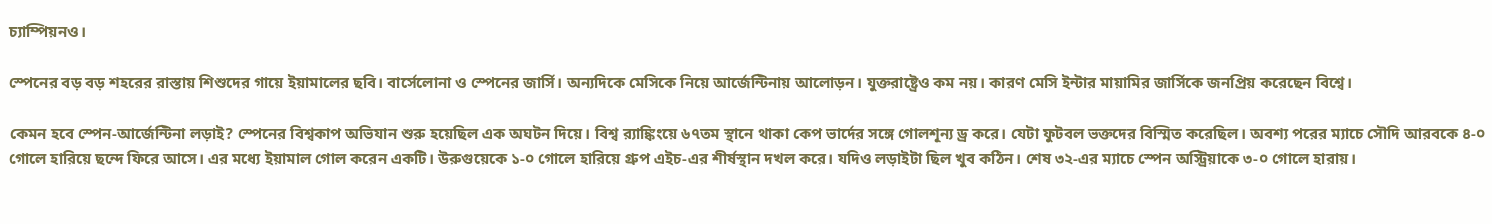চ্যাম্পিয়নও।

স্পেনের বড় বড় শহরের রাস্তায় শিশুদের গায়ে ইয়ামালের ছবি। বার্সেলোনা ও স্পেনের জার্সি। অন্যদিকে মেসিকে নিয়ে আর্জেন্টিনায় আলোড়ন। যুক্তরাষ্ট্রেও কম নয়। কারণ মেসি ইন্টার মায়ামির জার্সিকে জনপ্রিয় করেছেন বিশ্বে।

কেমন হবে স্পেন-আর্জেন্টিনা লড়াই? স্পেনের বিশ্বকাপ অভিযান শুরু হয়েছিল এক অঘটন দিয়ে। বিশ্ব র‌্যাঙ্কিংয়ে ৬৭তম স্থানে থাকা কেপ ভার্দের সঙ্গে গোলশূন্য ড্র করে। যেটা ফুটবল ভক্তদের বিস্মিত করেছিল। অবশ্য পরের ম্যাচে সৌদি আরবকে ৪-০ গোলে হারিয়ে ছন্দে ফিরে আসে। এর মধ্যে ইয়ামাল গোল করেন একটি। উরুগুয়েকে ১-০ গোলে হারিয়ে গ্রুপ এইচ-এর শীর্ষস্থান দখল করে। যদিও লড়াইটা ছিল খুব কঠিন। শেষ ৩২-এর ম্যাচে স্পেন অস্ট্রিয়াকে ৩-০ গোলে হারায়।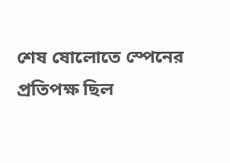শেষ ষোলোতে স্পেনের প্রতিপক্ষ ছিল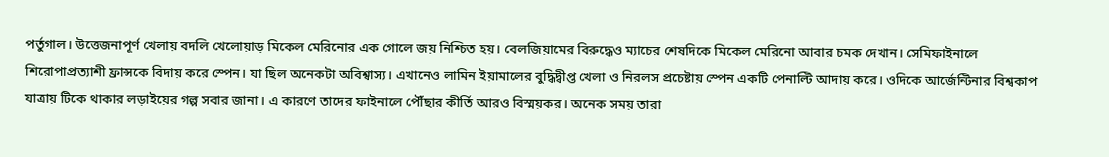পর্তুগাল। উত্তেজনাপূর্ণ খেলায় বদলি খেলোয়াড় মিকেল মেরিনোর এক গোলে জয় নিশ্চিত হয়। বেলজিয়ামের বিরুদ্ধেও ম্যাচের শেষদিকে মিকেল মেরিনো আবার চমক দেখান। সেমিফাইনালে শিরোপাপ্রত্যাশী ফ্রান্সকে বিদায় করে স্পেন। যা ছিল অনেকটা অবিশ্বাস্য। এখানেও লামিন ইয়ামালের বুদ্ধিদ্বীপ্ত খেলা ও নিরলস প্রচেষ্টায় স্পেন একটি পেনাল্টি আদায় করে। ওদিকে আর্জেন্টিনার বিশ্বকাপ যাত্রায় টিকে থাকার লড়াইয়ের গল্প সবার জানা। এ কারণে তাদের ফাইনালে পৌঁছার কীর্তি আরও বিস্ময়কর। অনেক সময় তারা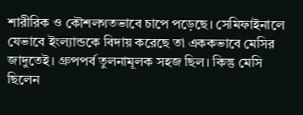শারীরিক ও কৌশলগতভাবে চাপে পড়েছে। সেমিফাইনালে যেভাবে ইংল্যান্ডকে বিদায় করেছে তা এককভাবে মেসির জাদুতেই। গ্রুপপর্ব তুলনামূলক সহজ ছিল। কিন্তু মেসি ছিলেন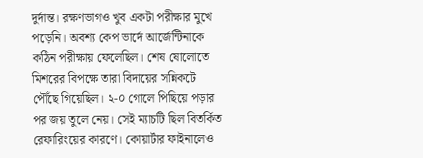দুর্দান্ত। রক্ষণভাগও খুব একটা পরীক্ষার মুখে পড়েনি। অবশ্য কেপ ভার্দে আর্জেন্টিনাকে কঠিন পরীক্ষায় ফেলেছিল। শেষ ষোলোতে মিশরের বিপক্ষে তারা বিদায়ের সন্নিকটে পৌঁছে গিয়েছিল। ২-০ গোলে পিছিয়ে পড়ার পর জয় তুলে নেয়। সেই ম্যাচটি ছিল বিতর্কিত রেফারিংয়ের কারণে। কোয়ার্টার ফাইনালেও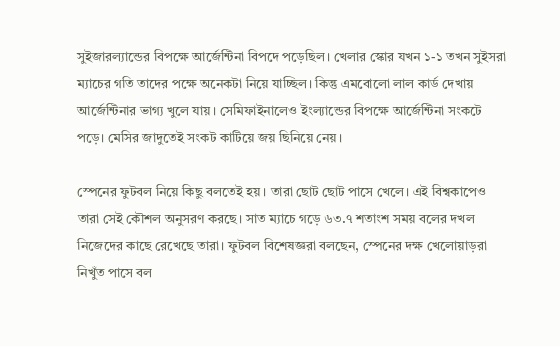সুইজারল্যান্ডের বিপক্ষে আর্জেন্টিনা বিপদে পড়েছিল। খেলার স্কোর যখন ১-১ তখন সুইসরা ম্যাচের গতি তাদের পক্ষে অনেকটা নিয়ে যাচ্ছিল। কিন্তু এমবোলো লাল কার্ড দেখায় আর্জেন্টিনার ভাগ্য খুলে যায়। সেমিফাইনালেও ইংল্যান্ডের বিপক্ষে আর্জেন্টিনা সংকটে পড়ে। মেসির জাদুতেই সংকট কাটিয়ে জয় ছিনিয়ে নেয়।

স্পেনের ফুটবল নিয়ে কিছু বলতেই হয়। তারা ছোট ছোট পাসে খেলে। এই বিশ্বকাপেও তারা সেই কৌশল অনুসরণ করছে। সাত ম্যাচে গড়ে ৬৩.৭ শতাংশ সময় বলের দখল নিজেদের কাছে রেখেছে তারা। ফুটবল বিশেষজ্ঞরা বলছেন, স্পেনের দক্ষ খেলোয়াড়রা নিখুঁত পাসে বল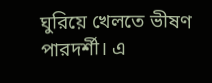ঘুরিয়ে খেলতে ভীষণ পারদর্শী। এ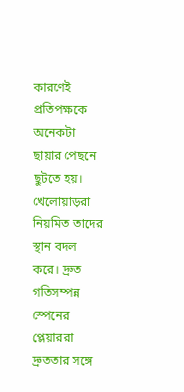কারণেই প্রতিপক্ষকে অনেকটা ছায়ার পেছনে ছুটতে হয়। খেলোয়াড়রা নিয়মিত তাদের স্থান বদল করে। দ্রুত গতিসম্পন্ন স্পেনের প্লেয়াররা দ্রুততার সঙ্গে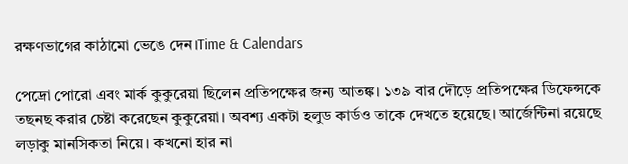রক্ষণভাগের কাঠামো ভেঙে দেন।Time & Calendars

পেদ্রো পোরো এবং মার্ক কুকুরেয়া ছিলেন প্রতিপক্ষের জন্য আতঙ্ক। ১৩৯ বার দৌড়ে প্রতিপক্ষের ডিফেন্সকে তছনছ করার চেষ্টা করেছেন কুকুরেয়া। অবশ্য একটা হলুড কার্ডও তাকে দেখতে হয়েছে। আর্জেন্টিনা রয়েছে লড়াকু মানসিকতা নিয়ে। কখনো হার না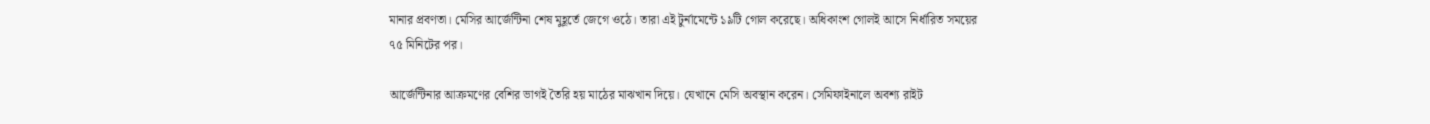মানার প্রবণতা। মেসির আর্জেন্টিনা শেষ মুহূর্তে জেগে ওঠে। তারা এই টুর্নামেন্টে ১৯টি গোল করেছে। অধিকাংশ গোলই আসে নির্ধারিত সময়ের ৭৫ মিনিটের পর।

আর্জেন্টিনার আক্রমণের বেশির ভাগই তৈরি হয় মাঠের মাঝখান দিয়ে। যেখানে মেসি অবস্থান করেন। সেমিফাইনালে অবশ্য রাইট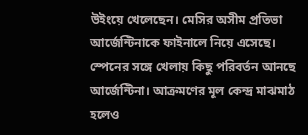উইংয়ে খেলেছেন। মেসির অসীম প্রতিভা আর্জেন্টিনাকে ফাইনালে নিয়ে এসেছে। স্পেনের সঙ্গে খেলায় কিছু পরিবর্তন আনছে আর্জেন্টিনা। আক্রমণের মূল কেন্দ্র মাঝমাঠ হলেও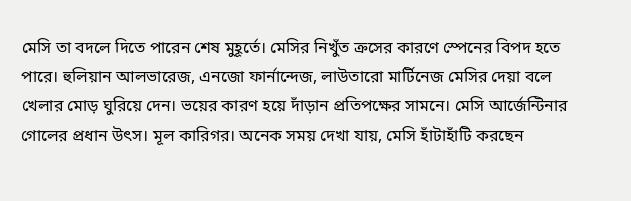মেসি তা বদলে দিতে পারেন শেষ মুহূর্তে। মেসির নিখুঁত ক্রসের কারণে স্পেনের বিপদ হতে পারে। হুলিয়ান আলভারেজ, এনজো ফার্নান্দেজ, লাউতারো মার্টিনেজ মেসির দেয়া বলে খেলার মোড় ঘুরিয়ে দেন। ভয়ের কারণ হয়ে দাঁড়ান প্রতিপক্ষের সামনে। মেসি আর্জেন্টিনার গোলের প্রধান উৎস। মূল কারিগর। অনেক সময় দেখা যায়, মেসি হাঁটাহাঁটি করছেন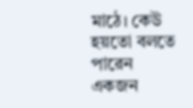মাঠে। কেউ হয়তো বলতে পারেন একজন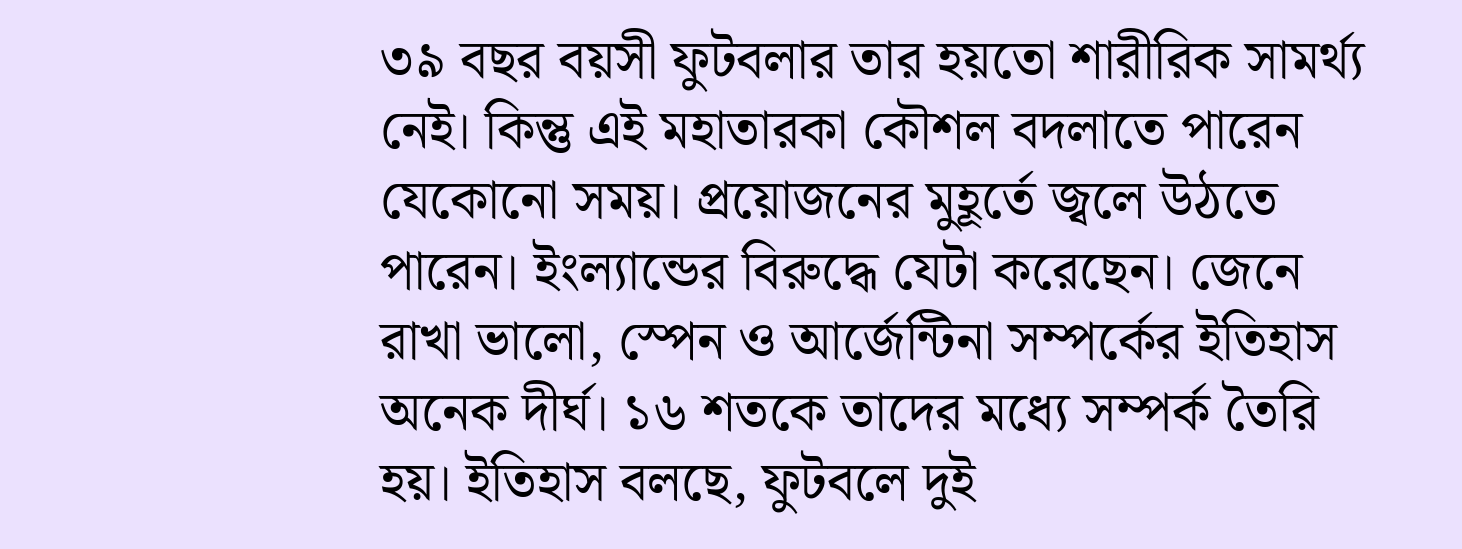৩৯ বছর বয়সী ফুটবলার তার হয়তো শারীরিক সামর্থ্য নেই। কিন্তু এই মহাতারকা কৌশল বদলাতে পারেন যেকোনো সময়। প্রয়োজনের মুহূর্তে জ্বলে উঠতে পারেন। ইংল্যান্ডের বিরুদ্ধে যেটা করেছেন। জেনে রাখা ভালো, স্পেন ও আর্জেন্টিনা সম্পর্কের ইতিহাস অনেক দীর্ঘ। ১৬ শতকে তাদের মধ্যে সম্পর্ক তৈরি হয়। ইতিহাস বলছে, ফুটবলে দুই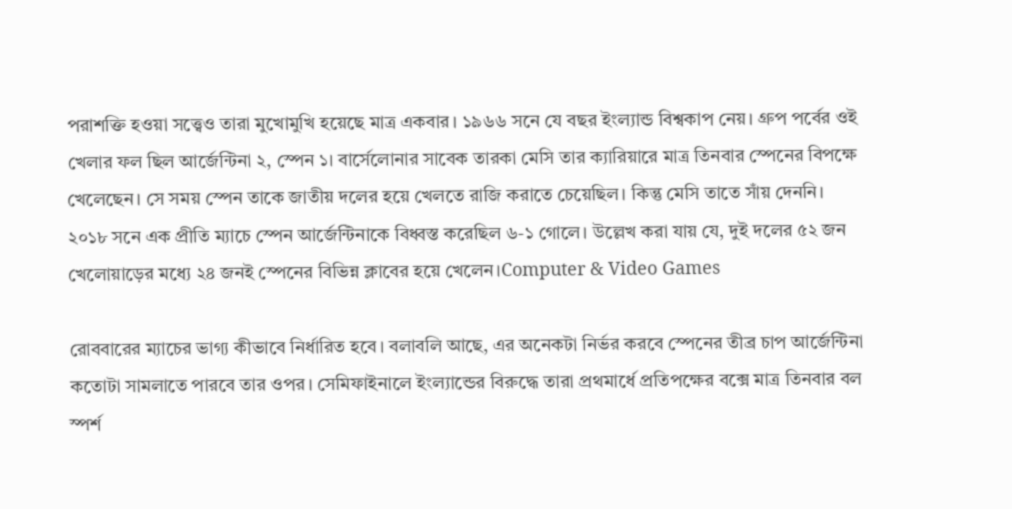পরাশক্তি হওয়া সত্ত্বেও তারা মুখোমুখি হয়েছে মাত্র একবার। ১৯৬৬ সনে যে বছর ইংল্যান্ড বিশ্বকাপ নেয়। গ্রুপ পর্বের ওই খেলার ফল ছিল আর্জেন্টিনা ২, স্পেন ১। বার্সেলোনার সাবেক তারকা মেসি তার ক্যারিয়ারে মাত্র তিনবার স্পেনের বিপক্ষে খেলেছেন। সে সময় স্পেন তাকে জাতীয় দলের হয়ে খেলতে রাজি করাতে চেয়েছিল। কিন্তু মেসি তাতে সাঁয় দেননি। ২০১৮ সনে এক প্রীতি ম্যাচে স্পেন আর্জেন্টিনাকে বিধ্বস্ত করেছিল ৬-১ গোলে। উল্লেখ করা যায় যে, দুই দলের ৫২ জন খেলোয়াড়ের মধ্যে ২৪ জনই স্পেনের বিভিন্ন ক্লাবের হয়ে খেলেন।Computer & Video Games

রোববারের ম্যাচের ভাগ্য কীভাবে নির্ধারিত হবে। বলাবলি আছে, এর অনেকটা নির্ভর করবে স্পেনের তীব্র চাপ আর্জেন্টিনা কতোটা সামলাতে পারবে তার ওপর। সেমিফাইনালে ইংল্যান্ডের বিরুদ্ধে তারা প্রথমার্ধে প্রতিপক্ষের বক্সে মাত্র তিনবার বল স্পর্শ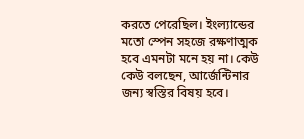করতে পেরেছিল। ইংল্যান্ডের মতো স্পেন সহজে রক্ষণাত্মক হবে এমনটা মনে হয় না। কেউ কেউ বলছেন, আর্জেন্টিনার জন্য স্বস্তির বিষয় হবে।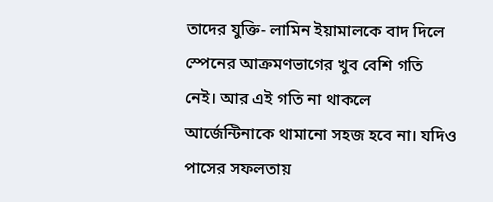তাদের যুক্তি- লামিন ইয়ামালকে বাদ দিলে স্পেনের আক্রমণভাগের খুব বেশি গতি নেই। আর এই গতি না থাকলে আর্জেন্টিনাকে থামানো সহজ হবে না। যদিও পাসের সফলতায়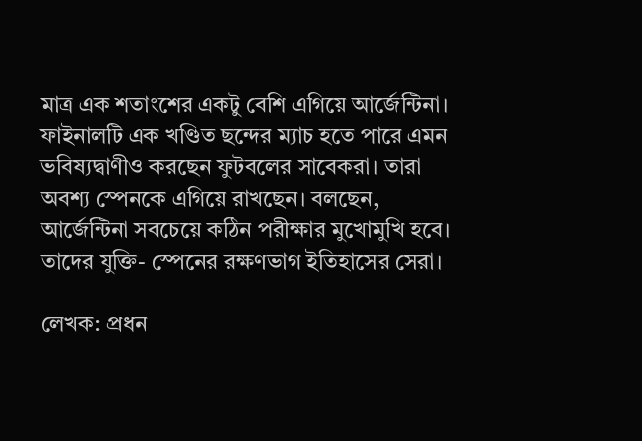মাত্র এক শতাংশের একটু বেশি এগিয়ে আর্জেন্টিনা। ফাইনালটি এক খণ্ডিত ছন্দের ম্যাচ হতে পারে এমন ভবিষ্যদ্বাণীও করছেন ফুটবলের সাবেকরা। তারা অবশ্য স্পেনকে এগিয়ে রাখছেন। বলছেন, আর্জেন্টিনা সবচেয়ে কঠিন পরীক্ষার মুখোমুখি হবে। তাদের যুক্তি- স্পেনের রক্ষণভাগ ইতিহাসের সেরা।

লেখক: প্রধন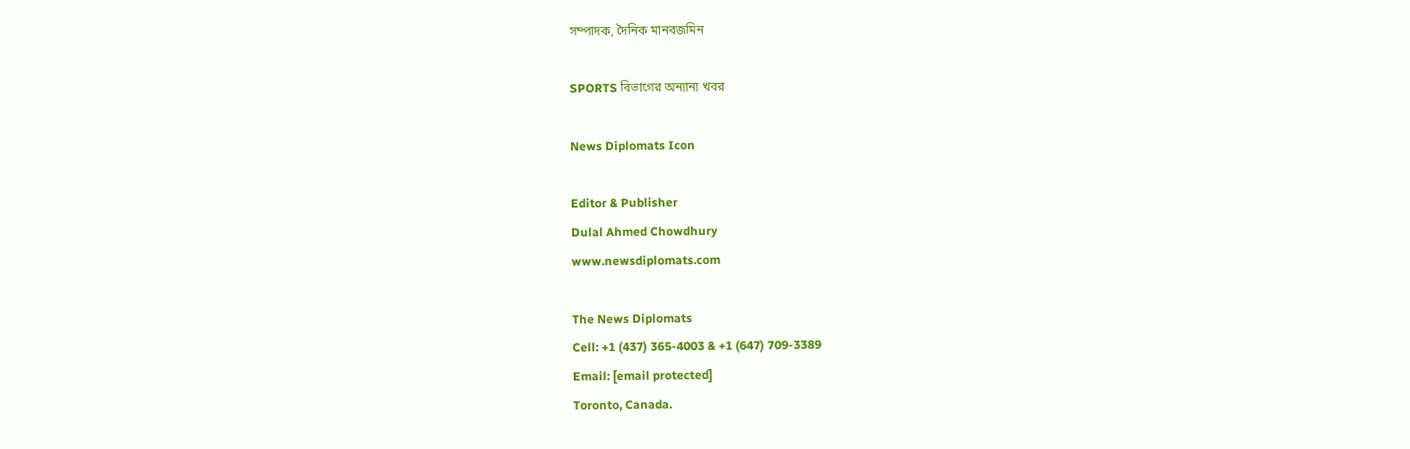সম্পাদক, দৈনিক মানবজমিন

SPORTS বিভাগের অন্যান্য খবর

News Diplomats Icon

Editor & Publisher
Dulal Ahmed Chowdhury
www.newsdiplomats.com

The News Diplomats
Cell: +1 (437) 365-4003 & +1 (647) 709-3389
Email: [email protected]
Toronto, Canada.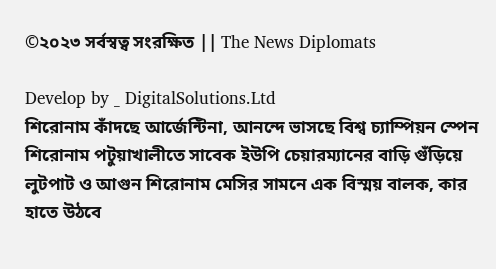©২০২৩ সর্বস্বত্ব সংরক্ষিত || The News Diplomats

Develop by _ DigitalSolutions.Ltd
শিরোনাম কাঁদছে আর্জেন্টিনা, আনন্দে ভাসছে বিশ্ব চ্যাম্পিয়ন স্পেন শিরোনাম পটুয়াখালীতে সাবেক ইউপি চেয়ারম্যানের বাড়ি গুঁড়িয়ে লুটপাট ও আগুন শিরোনাম মেসির সামনে এক বিস্ময় বালক, কার হাতে উঠবে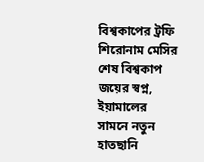বিশ্বকাপের ট্রফি শিরোনাম মেসির শেষ বিশ্বকাপ জয়ের স্বপ্ন, ইয়ামালের সামনে নতুন হাতছানি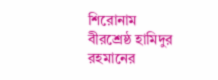শিরোনাম বীরশ্রেষ্ঠ হামিদুর রহমানের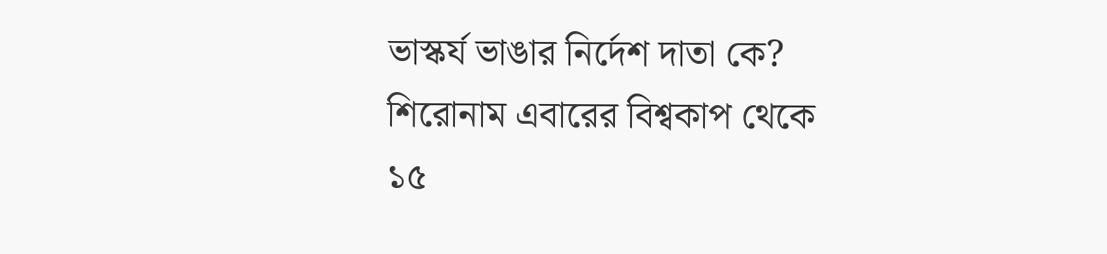ভাস্কর্য ভাঙার নির্দেশ দাতা কে? শিরোনাম এবারের বিশ্বকাপ থেকে ১৫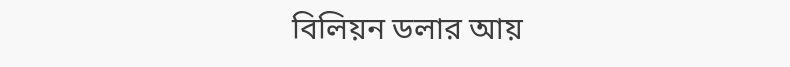বিলিয়ন ডলার আয়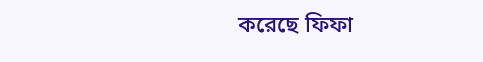করেছে ফিফা